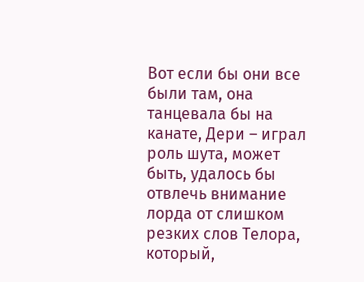Вот если бы они все были там, она танцевала бы на канате, Дери – играл роль шута, может быть, удалось бы отвлечь внимание лорда от слишком резких слов Телора, который,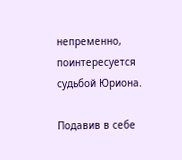непременно, поинтересуется судьбой Юриона.

Подавив в себе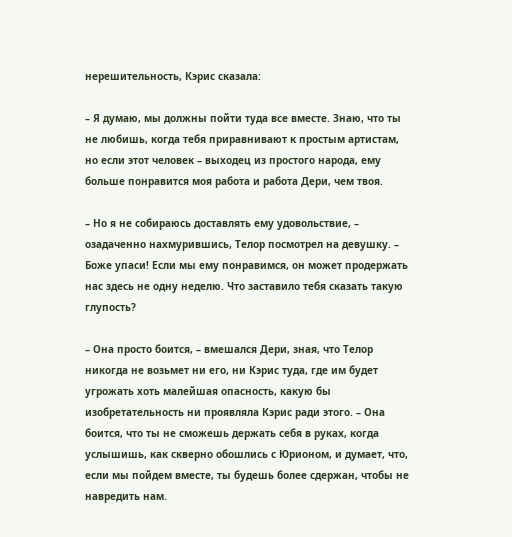нерешительность, Кэрис сказала:

– Я думаю, мы должны пойти туда все вместе. Знаю, что ты не любишь, когда тебя приравнивают к простым артистам, но если этот человек – выходец из простого народа, ему больше понравится моя работа и работа Дери, чем твоя.

– Но я не собираюсь доставлять ему удовольствие, – озадаченно нахмурившись, Телор посмотрел на девушку. – Боже упаси! Если мы ему понравимся, он может продержать нас здесь не одну неделю. Что заставило тебя сказать такую глупость?

– Она просто боится, – вмешался Дери, зная, что Телор никогда не возьмет ни его, ни Кэрис туда, где им будет угрожать хоть малейшая опасность, какую бы изобретательность ни проявляла Кэрис ради этого. – Она боится, что ты не сможешь держать себя в руках, когда услышишь, как скверно обошлись с Юрионом, и думает, что, если мы пойдем вместе, ты будешь более сдержан, чтобы не навредить нам.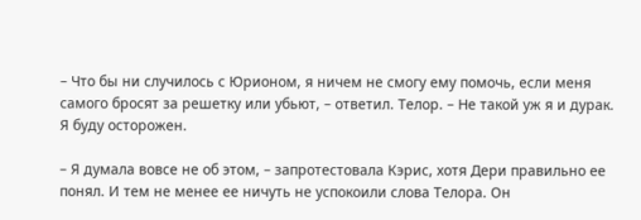– Что бы ни случилось с Юрионом, я ничем не смогу ему помочь, если меня самого бросят за решетку или убьют, – ответил. Телор. – Не такой уж я и дурак. Я буду осторожен.

– Я думала вовсе не об этом, – запротестовала Кэрис, хотя Дери правильно ее понял. И тем не менее ее ничуть не успокоили слова Телора. Он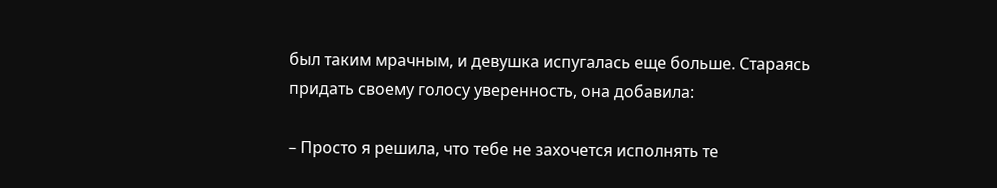был таким мрачным, и девушка испугалась еще больше. Стараясь придать своему голосу уверенность, она добавила:

– Просто я решила, что тебе не захочется исполнять те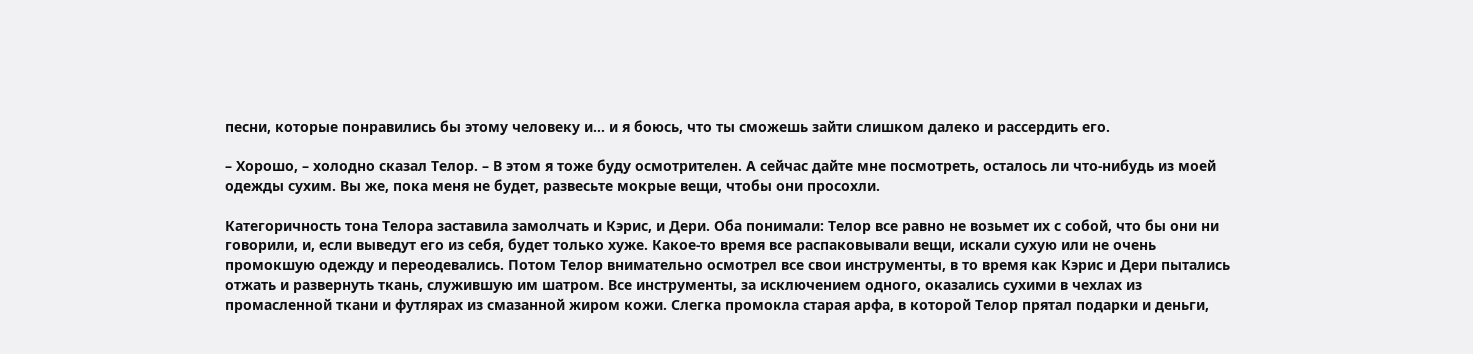песни, которые понравились бы этому человеку и... и я боюсь, что ты сможешь зайти слишком далеко и рассердить его.

– Хорошо, – холодно сказал Телор. – В этом я тоже буду осмотрителен. А сейчас дайте мне посмотреть, осталось ли что-нибудь из моей одежды сухим. Вы же, пока меня не будет, развесьте мокрые вещи, чтобы они просохли.

Категоричность тона Телора заставила замолчать и Кэрис, и Дери. Оба понимали: Телор все равно не возьмет их с собой, что бы они ни говорили, и, если выведут его из себя, будет только хуже. Какое-то время все распаковывали вещи, искали сухую или не очень промокшую одежду и переодевались. Потом Телор внимательно осмотрел все свои инструменты, в то время как Кэрис и Дери пытались отжать и развернуть ткань, служившую им шатром. Все инструменты, за исключением одного, оказались сухими в чехлах из промасленной ткани и футлярах из смазанной жиром кожи. Слегка промокла старая арфа, в которой Телор прятал подарки и деньги,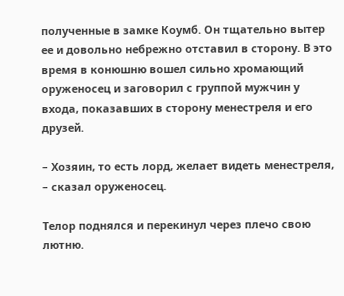полученные в замке Коумб. Он тщательно вытер ее и довольно небрежно отставил в сторону. В это время в конюшню вошел сильно хромающий оруженосец и заговорил с группой мужчин у входа, показавших в сторону менестреля и его друзей.

– Хозяин, то есть лорд, желает видеть менестреля, – сказал оруженосец.

Телор поднялся и перекинул через плечо свою лютню.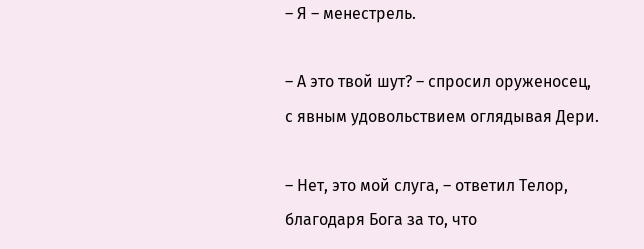– Я – менестрель.

– А это твой шут? – спросил оруженосец, с явным удовольствием оглядывая Дери.

– Нет, это мой слуга, – ответил Телор, благодаря Бога за то, что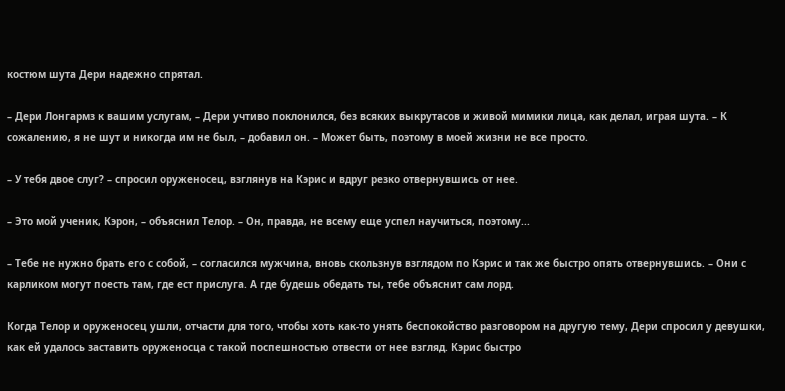костюм шута Дери надежно спрятал.

– Дери Лонгармз к вашим услугам, – Дери учтиво поклонился, без всяких выкрутасов и живой мимики лица, как делал, играя шута. – К сожалению, я не шут и никогда им не был, – добавил он. – Может быть, поэтому в моей жизни не все просто.

– У тебя двое слуг? – спросил оруженосец, взглянув на Кэрис и вдруг резко отвернувшись от нее.

– Это мой ученик, Кэрон, – объяснил Телор. – Он, правда, не всему еще успел научиться, поэтому...

– Тебе не нужно брать его с собой, – согласился мужчина, вновь скользнув взглядом по Кэрис и так же быстро опять отвернувшись. – Они с карликом могут поесть там, где ест прислуга. А где будешь обедать ты, тебе объяснит сам лорд.

Когда Телор и оруженосец ушли, отчасти для того, чтобы хоть как-то унять беспокойство разговором на другую тему, Дери спросил у девушки, как ей удалось заставить оруженосца с такой поспешностью отвести от нее взгляд. Кэрис быстро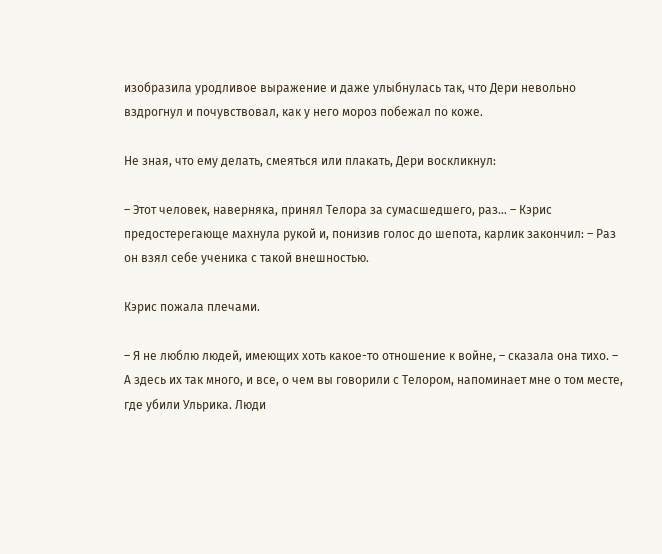изобразила уродливое выражение и даже улыбнулась так, что Дери невольно вздрогнул и почувствовал, как у него мороз побежал по коже.

Не зная, что ему делать, смеяться или плакать, Дери воскликнул:

– Этот человек, наверняка, принял Телора за сумасшедшего, раз… – Кэрис предостерегающе махнула рукой и, понизив голос до шепота, карлик закончил: – Раз он взял себе ученика с такой внешностью.

Кэрис пожала плечами.

– Я не люблю людей, имеющих хоть какое-то отношение к войне, – сказала она тихо. – А здесь их так много, и все, о чем вы говорили с Телором, напоминает мне о том месте, где убили Ульрика. Люди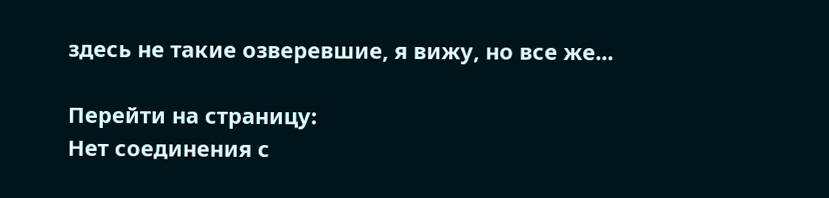здесь не такие озверевшие, я вижу, но все же...

Перейти на страницу:
Нет соединения с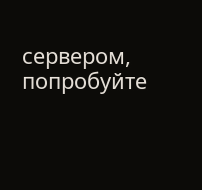сервером, попробуйте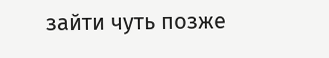зайти чуть позже